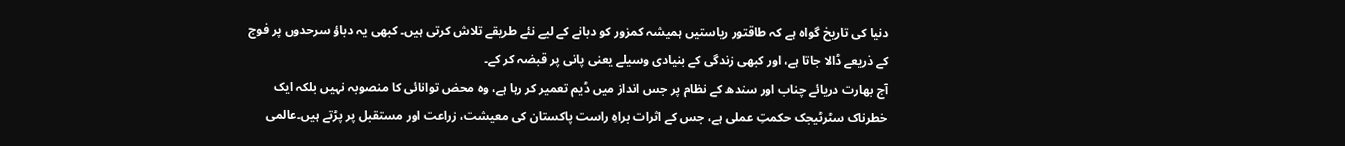دنیا کی تاریخ گواہ ہے کہ طاقتور ریاستیں ہمیشہ کمزور کو دبانے کے لیے نئے طریقے تلاش کرتی ہیں۔ کبھی یہ دباؤ سرحدوں پر فوج کے ذریعے ڈالا جاتا ہے، اور کبھی زندگی کے بنیادی وسیلے یعنی پانی پر قبضہ کر کے۔
آج بھارت دریائے چناب اور سندھ کے نظام پر جس انداز میں ڈیم تعمیر کر رہا ہے، وہ محض توانائی کا منصوبہ نہیں بلکہ ایک خطرناک سٹرٹیجک حکمتِ عملی ہے، جس کے اثرات براہِ راست پاکستان کی معیشت، زراعت اور مستقبل پر پڑتے ہیں۔عالمی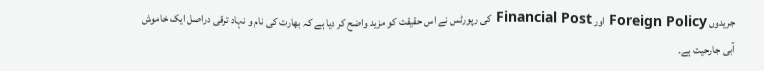جریدوں Foreign Policy اور Financial Post کی رپورٹس نے اس حقیقت کو مزید واضح کر دیا ہے کہ بھارت کی نام و نہاد ترقی دراصل ایک خاموش آبی جارحیت ہے۔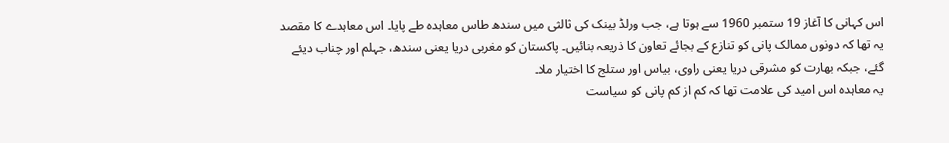اس کہانی کا آغاز 19 ستمبر 1960 سے ہوتا ہے، جب ورلڈ بینک کی ثالثی میں سندھ طاس معاہدہ طے پایا۔ اس معاہدے کا مقصد یہ تھا کہ دونوں ممالک پانی کو تنازع کے بجائے تعاون کا ذریعہ بنائیں۔ پاکستان کو مغربی دریا یعنی سندھ، جہلم اور چناب دیئے گئے، جبکہ بھارت کو مشرقی دریا یعنی راوی، بیاس اور ستلج کا اختیار ملا۔
یہ معاہدہ اس امید کی علامت تھا کہ کم از کم پانی کو سیاست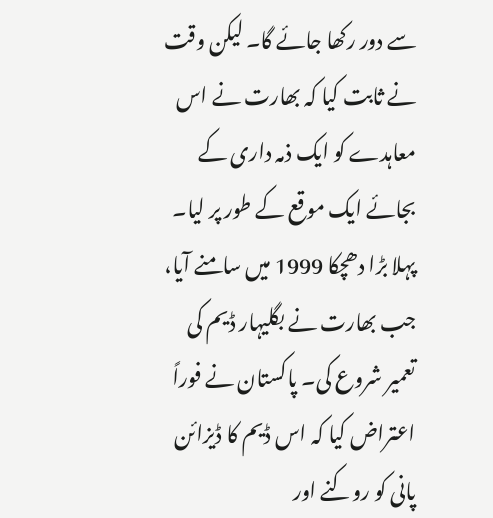سے دور رکھا جائے گا۔ لیکن وقت نے ثابت کیا کہ بھارت نے اس معاہدے کو ایک ذمہ داری کے بجائے ایک موقع کے طور پر لیا۔ پہلا بڑا دھچکا 1999 میں سامنے آیا، جب بھارت نے بگلیہار ڈیم کی تعمیر شروع کی۔ پاکستان نے فوراً اعتراض کیا کہ اس ڈیم کا ڈیزائن پانی کو روکنے اور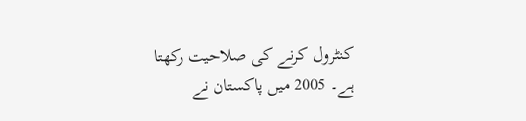کنٹرول کرنے کی صلاحیت رکھتا ہے۔ 2005 میں پاکستان نے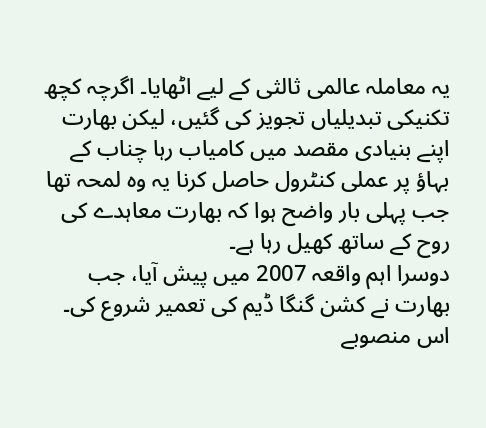یہ معاملہ عالمی ثالثی کے لیے اٹھایا۔ اگرچہ کچھ تکنیکی تبدیلیاں تجویز کی گئیں، لیکن بھارت اپنے بنیادی مقصد میں کامیاب رہا چناب کے بہاؤ پر عملی کنٹرول حاصل کرنا یہ وہ لمحہ تھا جب پہلی بار واضح ہوا کہ بھارت معاہدے کی روح کے ساتھ کھیل رہا ہے۔
دوسرا اہم واقعہ 2007 میں پیش آیا، جب بھارت نے کشن گنگا ڈیم کی تعمیر شروع کی۔ اس منصوبے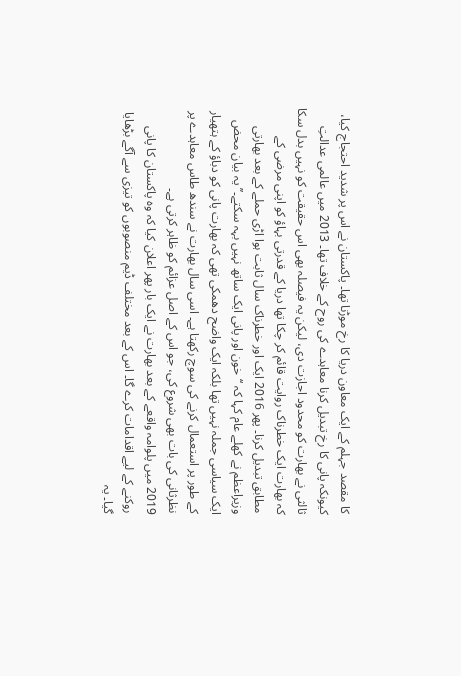کا مقصد جہلم کے ایک معاون دریا کا رخ موڑنا تھا۔ پاکستان نے اس پر شدید احتجاج کیا، کیونکہ پانی کا رخ تبدیل کرنا معاہدے کی روح کے خلاف تھا۔ 2013 میں عالمی عدالتِ ثالثی نے بھارت کو محدود اجازت دی، لیکن یہ فیصلہ بھی اس حقیقت کو نہیں بدل سکا کہ بھارت ایک خطرناک روایت قائم کر چکا تھا دریا کے قدرتی بہاؤ کو اپنی مرضی کے مطابق تبدیل کرنا۔ پھر 2016 ایک اور خطرناک سال ثابت ہوا اڑی حملے کے بعد بھارتی وزیراعظم نے کھلے عام کہا کہ ‘‘خون اور پانی ایک ساتھ نہیں بہہ سکتے۔’’ یہ بیان محض ایک سیاسی جملہ نہیں تھا بلکہ ایک واضح دھمکی تھی کہ بھارت پانی کو دباؤ کے ہتھیار کے طور پر استعمال کرنے کی سوچ رکھتا ہے۔ اسی سال بھارت نے سندھ طاس معاہدے پر نظرثانی کی بات بھی شروع کی، جو اس کے اصل عزائم کو ظاہر کرتی ہے۔
2019 میں پلوامہ واقعے کے بعد بھارت نے ایک بار پھر اعلان کیا کہ وہ پاکستان کا پانی روکنے کے لیے اقدامات کرے گا۔ اس کے بعد مختلف ڈیم منصوبوں کو تیزی سے آگے بڑھایا گیا۔ یہ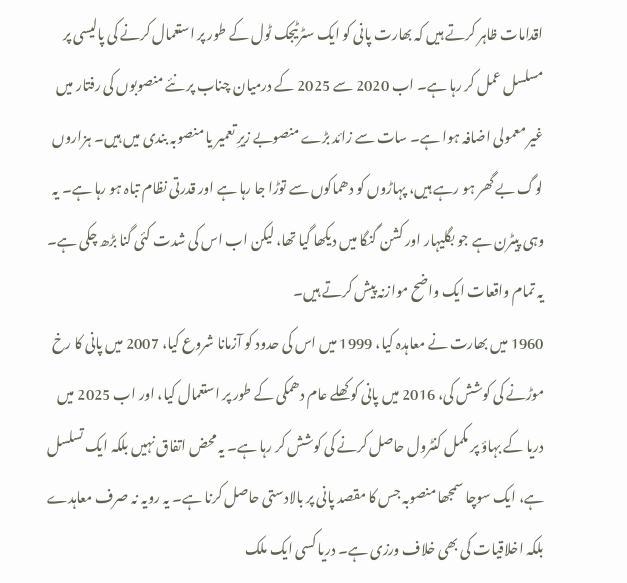اقدامات ظاہر کرتے ہیں کہ بھارت پانی کو ایک سٹرٹیجک ٹول کے طور پر استعمال کرنے کی پالیسی پر مسلسل عمل کر رہا ہے۔ اب 2020 سے 2025 کے درمیان چناب پر نئے منصوبوں کی رفتار میں غیر معمولی اضافہ ہوا ہے۔ سات سے زائد بڑے منصوبے زیرِ تعمیر یا منصوبہ بندی میں ہیں۔ ہزاروں لوگ بے گھر ہو رہے ہیں، پہاڑوں کو دھماکوں سے توڑا جا رہا ہے اور قدرتی نظام تباہ ہو رہا ہے۔ یہ وہی پیٹرن ہے جو بگلیہار اور کشن گنگا میں دیکھا گیا تھا، لیکن اب اس کی شدت کئی گنا بڑھ چکی ہے۔
یہ تمام واقعات ایک واضح موازنہ پیش کرتے ہیں۔
1960 میں بھارت نے معاہدہ کیا، 1999 میں اس کی حدود کو آزمانا شروع کیا، 2007 میں پانی کا رخ موڑنے کی کوشش کی، 2016 میں پانی کو کھلے عام دھمکی کے طور پر استعمال کیا، اور اب 2025 میں دریا کے بہاؤ پر مکمل کنٹرول حاصل کرنے کی کوشش کر رہا ہے۔ یہ محض اتفاق نہیں بلکہ ایک تسلسل ہے، ایک سوچا سمجھا منصوبہ جس کا مقصد پانی پر بالادستی حاصل کرنا ہے۔ یہ رویہ نہ صرف معاہدے بلکہ اخلاقیات کی بھی خلاف ورزی ہے۔ دریا کسی ایک ملک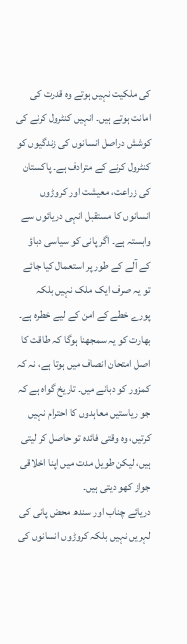کی ملکیت نہیں ہوتے وہ قدرت کی امانت ہوتے ہیں۔ انہیں کنٹرول کرنے کی کوشش دراصل انسانوں کی زندگیوں کو کنٹرول کرنے کے مترادف ہے۔ پاکستان کی زراعت، معیشت اور کروڑوں انسانوں کا مستقبل انہی دریائوں سے وابستہ ہے۔ اگر پانی کو سیاسی دباؤ کے آلے کے طور پر استعمال کیا جائے تو یہ صرف ایک ملک نہیں بلکہ پورے خطے کے امن کے لیے خطرہ ہے۔ بھارت کو یہ سمجھنا ہوگا کہ طاقت کا اصل امتحان انصاف میں ہوتا ہے، نہ کہ کمزور کو دبانے میں۔ تاریخ گواہ ہے کہ جو ریاستیں معاہدوں کا احترام نہیں کرتیں، وہ وقتی فائدہ تو حاصل کر لیتی ہیں، لیکن طویل مدت میں اپنا اخلاقی جواز کھو دیتی ہیں۔
دریائے چناب اور سندھ محض پانی کی لہریں نہیں بلکہ کروڑوں انسانوں کی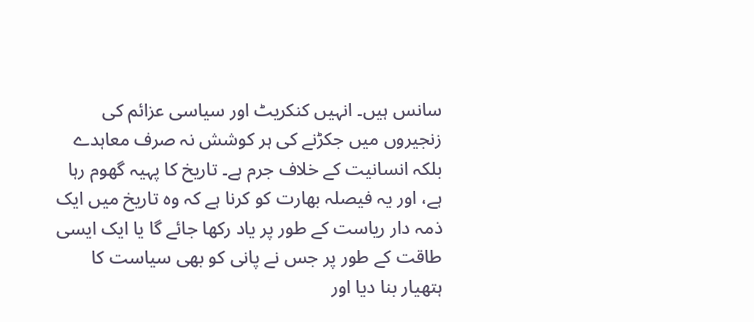سانس ہیں۔ انہیں کنکریٹ اور سیاسی عزائم کی زنجیروں میں جکڑنے کی ہر کوشش نہ صرف معاہدے بلکہ انسانیت کے خلاف جرم ہے۔ تاریخ کا پہیہ گھوم رہا ہے، اور یہ فیصلہ بھارت کو کرنا ہے کہ وہ تاریخ میں ایک ذمہ دار ریاست کے طور پر یاد رکھا جائے گا یا ایک ایسی طاقت کے طور پر جس نے پانی کو بھی سیاست کا ہتھیار بنا دیا اور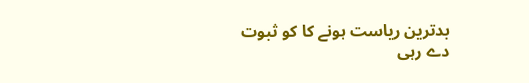بدترین ریاست ہونے کا کو ثبوت دے رہی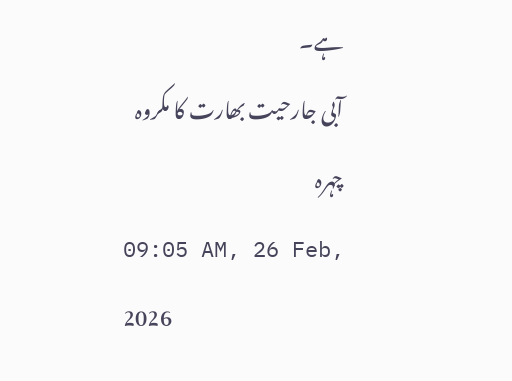ہے۔
آبی جارحیت بھارت کا مکروہ چہرہ
09:05 AM, 26 Feb, 2026